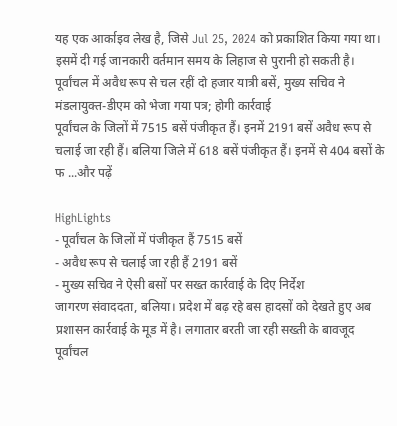यह एक आर्काइव लेख है, जिसे Jul 25, 2024 को प्रकाशित किया गया था। इसमें दी गई जानकारी वर्तमान समय के लिहाज से पुरानी हो सकती है।
पूर्वांचल में अवैध रूप से चल रहीं दो हजार यात्री बसें, मुख्य सचिव ने मंडलायुक्त-डीएम को भेजा गया पत्र; होगी कार्रवाई
पूर्वांचल के जिलों में 7515 बसें पंजीकृत हैं। इनमें 2191 बसें अवैध रूप से चलाई जा रही हैं। बलिया जिले में 618 बसें पंजीकृत हैं। इनमें से 404 बसों के फ ...और पढ़ें

HighLights
- पूर्वांचल के जिलों में पंजीकृत हैं 7515 बसें
- अवैध रूप से चलाई जा रही हैं 2191 बसें
- मुख्य सचिव ने ऐसी बसों पर सख्त कार्रवाई के दिए निर्देश
जागरण संवाददता, बलिया। प्रदेश में बढ़ रहे बस हादसों को देखते हुए अब प्रशासन कार्रवाई के मूड में है। लगातार बरती जा रही सख्ती के बावजूद पूर्वांचल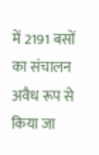में 2191 बसों का संचालन अवैध रूप से किया जा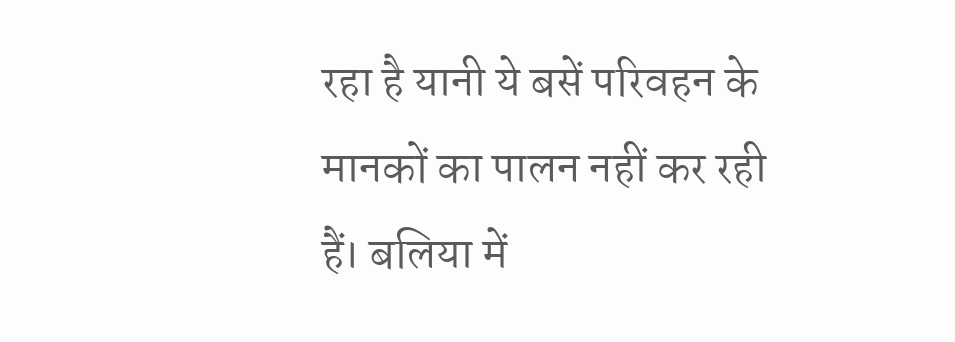रहा है यानी ये बसें परिवहन के मानकों का पालन नहीं कर रही हैं। बलिया में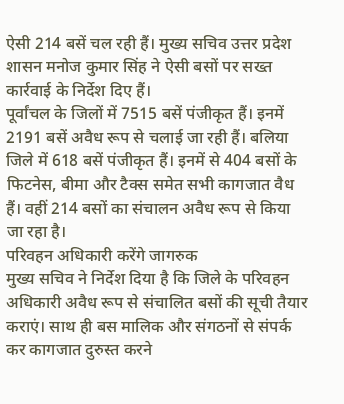ऐसी 214 बसें चल रही हैं। मुख्य सचिव उत्तर प्रदेश शासन मनोज कुमार सिंह ने ऐसी बसों पर सख्त कार्रवाई के निर्देश दिए हैं।
पूर्वांचल के जिलों में 7515 बसें पंजीकृत हैं। इनमें 2191 बसें अवैध रूप से चलाई जा रही हैं। बलिया जिले में 618 बसें पंजीकृत हैं। इनमें से 404 बसों के फिटनेस, बीमा और टैक्स समेत सभी कागजात वैध हैं। वहीं 214 बसों का संचालन अवैध रूप से किया जा रहा है।
परिवहन अधिकारी करेंगे जागरुक
मुख्य सचिव ने निर्देश दिया है कि जिले के परिवहन अधिकारी अवैध रूप से संचालित बसों की सूची तैयार कराएं। साथ ही बस मालिक और संगठनों से संपर्क कर कागजात दुरुस्त करने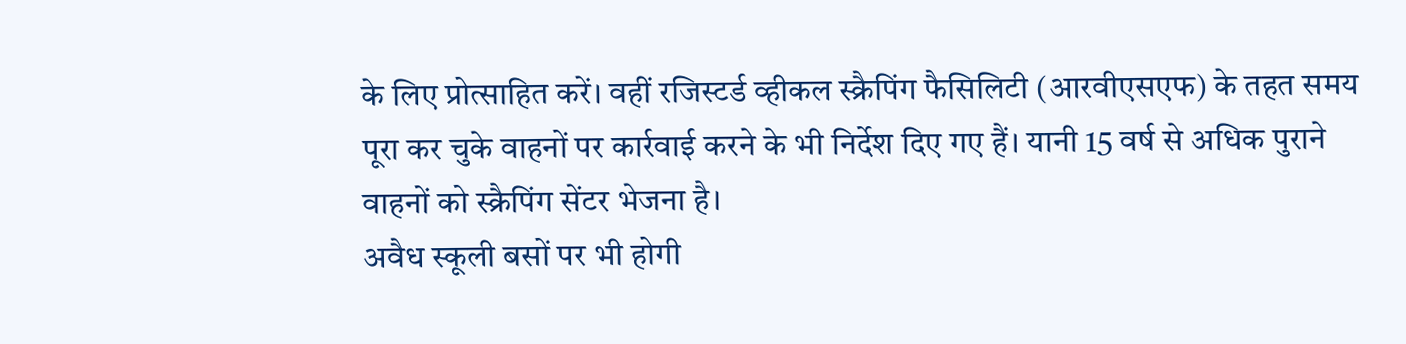के लिए प्रोत्साहित करें। वहीं रजिस्टर्ड व्हीकल स्क्रैपिंग फैसिलिटी (आरवीएसएफ) के तहत समय पूरा कर चुके वाहनों पर कार्रवाई करने के भी निर्देश दिए गए हैं। यानी 15 वर्ष से अधिक पुराने वाहनों को स्क्रैपिंग सेंटर भेजना है।
अवैध स्कूली बसों पर भी होगी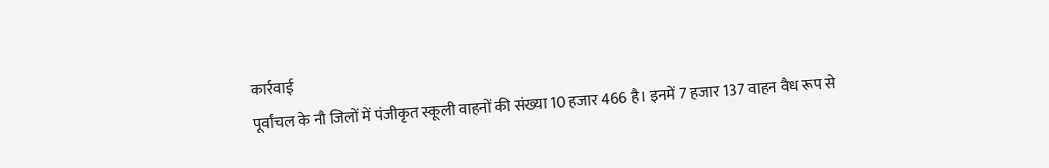कार्रवाई
पूर्वांचल के नौ जिलों में पंजीकृत स्कूली वाहनों की संख्या 10 हजार 466 है। इनमें 7 हजार 137 वाहन वैध रूप से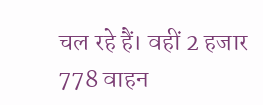चल रहे हैं। वहीं 2 हजार 778 वाहन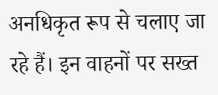अनधिकृत रूप से चलाए जा रहे हैं। इन वाहनों पर सख्त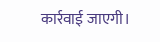कार्रवाई जाएगी।